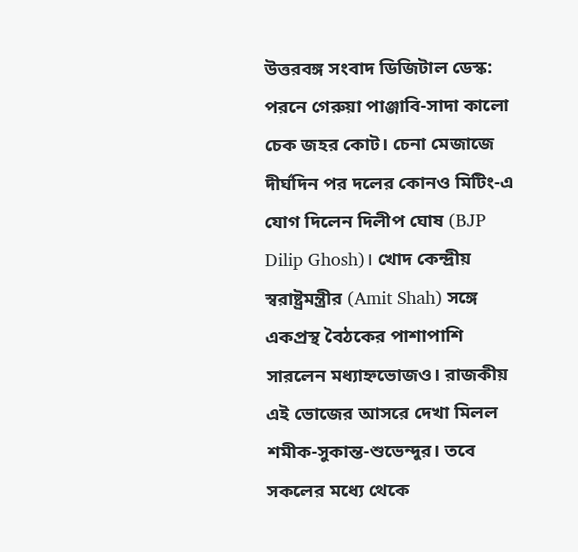উত্তরবঙ্গ সংবাদ ডিজিটাল ডেস্ক: পরনে গেরুয়া পাঞ্জাবি-সাদা কালো চেক জহর কোট। চেনা মেজাজে দীর্ঘদিন পর দলের কোনও মিটিং-এ যোগ দিলেন দিলীপ ঘোষ (BJP Dilip Ghosh)। খোদ কেন্দ্রীয় স্বরাষ্ট্রমন্ত্রীর (Amit Shah) সঙ্গে একপ্রস্থ বৈঠকের পাশাপাশি সারলেন মধ্যাহ্নভোজও। রাজকীয় এই ভোজের আসরে দেখা মিলল শমীক-সুকান্ত-শুভেন্দুর। তবে সকলের মধ্যে থেকে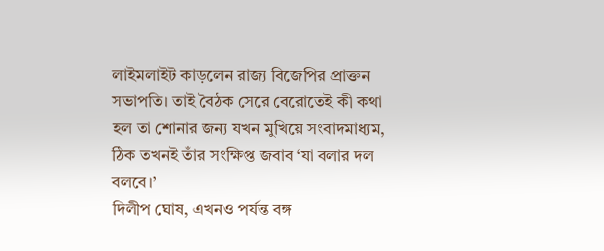লাইমলাইট কাড়লেন রাজ্য বিজেপির প্রাক্তন সভাপতি। তাই বৈঠক সেরে বেরোতেই কী কথা হল তা শোনার জন্য যখন মুখিয়ে সংবাদমাধ্যম, ঠিক তখনই তাঁর সংক্ষিপ্ত জবাব ‘যা বলার দল বলবে।’
দিলীপ ঘোষ, এখনও পর্যন্ত বঙ্গ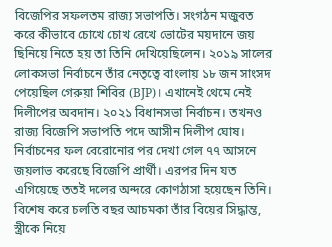বিজেপির সফলতম রাজ্য সভাপতি। সংগঠন মজুবত করে কীভাবে চোখে চোখ রেখে ভোটের ময়দানে জয় ছিনিয়ে নিতে হয় তা তিনি দেখিয়েছিলেন। ২০১৯ সালের লোকসভা নির্বাচনে তাঁর নেতৃত্বে বাংলায় ১৮ জন সাংসদ পেয়েছিল গেরুয়া শিবির (BJP)। এখানেই থেমে নেই দিলীপের অবদান। ২০২১ বিধানসভা নির্বাচন। তখনও রাজ্য বিজেপি সভাপতি পদে আসীন দিলীপ ঘোষ। নির্বাচনের ফল বেরোনোর পর দেখা গেল ৭৭ আসনে জয়লাভ করেছে বিজেপি প্রার্থী। এরপর দিন যত এগিয়েছে ততই দলের অন্দরে কোণঠাসা হয়েছেন তিনি। বিশেষ করে চলতি বছর আচমকা তাঁর বিয়ের সিদ্ধান্ত, স্ত্রীকে নিয়ে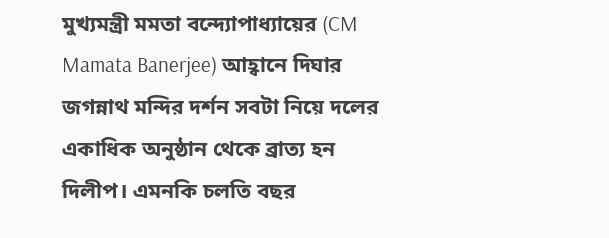মুখ্যমন্ত্রী মমতা বন্দ্যোপাধ্যায়ের (CM Mamata Banerjee) আহ্বানে দিঘার জগন্নাথ মন্দির দর্শন সবটা নিয়ে দলের একাধিক অনুষ্ঠান থেকে ব্রাত্য হন দিলীপ। এমনকি চলতি বছর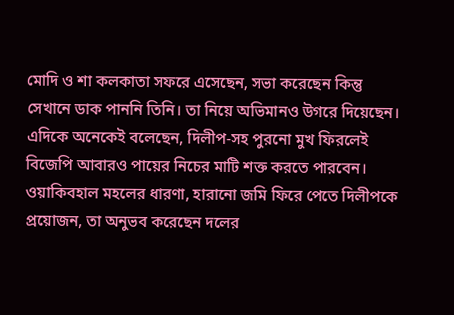মোদি ও শা কলকাতা সফরে এসেছেন, সভা করেছেন কিন্তু সেখানে ডাক পাননি তিনি। তা নিয়ে অভিমানও উগরে দিয়েছেন। এদিকে অনেকেই বলেছেন, দিলীপ-সহ পুরনো মুখ ফিরলেই বিজেপি আবারও পায়ের নিচের মাটি শক্ত করতে পারবেন। ওয়াকিবহাল মহলের ধারণা, হারানো জমি ফিরে পেতে দিলীপকে প্রয়োজন, তা অনুভব করেছেন দলের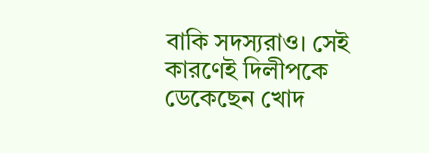বাকি সদস্যরাও। সেই কারণেই দিলীপকে ডেকেছেন খোদ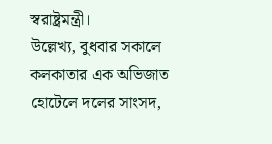স্বরাষ্ট্রমন্ত্রী।
উল্লেখ্য, বুধবার সকালে কলকাতার এক অভিজাত হোটেলে দলের সাংসদ,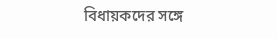বিধায়কদের সঙ্গে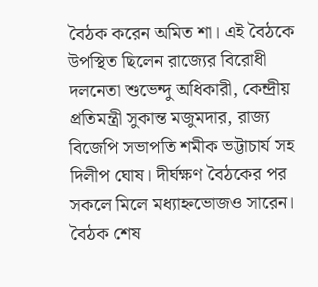বৈঠক করেন অমিত শা। এই বৈঠকে উপস্থিত ছিলেন রাজ্যের বিরোধী দলনেতা শুভেন্দু অধিকারী, কেন্দ্রীয় প্রতিমন্ত্রী সুকান্ত মজুমদার, রাজ্য বিজেপি সভাপতি শমীক ভট্টাচার্য সহ দিলীপ ঘোষ। দীর্ঘক্ষণ বৈঠকের পর সকলে মিলে মধ্যাহ্নভোজও সারেন। বৈঠক শেষ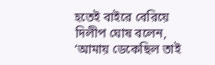হতেই বাইরে বেরিয়ে দিলীপ ঘোষ বলেন, ‘আমায় ডেকেছিল তাই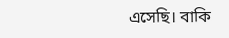এসেছি। বাকি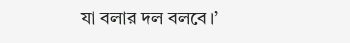যা বলার দল বলবে।’